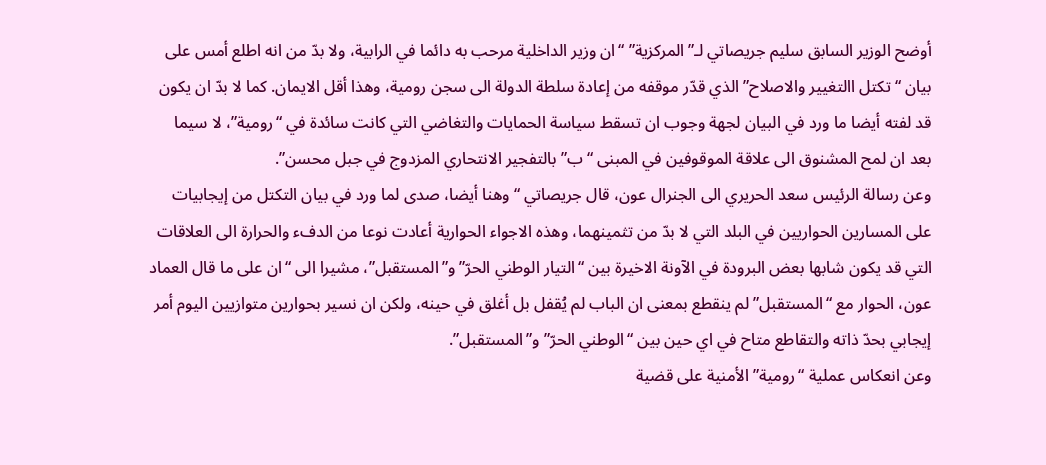أوضح الوزير السابق سليم جريصاتي لـ”المركزية” “ان وزير الداخلية مرحب به دائما في الرابية، ولا بدّ من انه اطلع أمس على بيان “تكتل االتغيير والاصلاح” الذي قدّر موقفه من إعادة سلطة الدولة الى سجن رومية، وهذا أقل الايمان. كما لا بدّ ان يكون قد لفته أيضا ما ورد في البيان لجهة وجوب ان تسقط سياسة الحمايات والتغاضي التي كانت سائدة في “رومية”، لا سيما بعد ان لمح المشنوق الى علاقة الموقوفين في المبنى “ب” بالتفجير الانتحاري المزدوج في جبل محسن”.
وعن رسالة الرئيس سعد الحريري الى الجنرال عون، قال جريصاتي “وهنا أيضا، صدى لما ورد في بيان التكتل من إيجابيات على المسارين الحواريين في البلد التي لا بدّ من تثمينهما، وهذه الاجواء الحوارية أعادت نوعا من الدفء والحرارة الى العلاقات التي قد يكون شابها بعض البرودة في الآونة الاخيرة بين “التيار الوطني الحرّ” و”المستقبل”، مشيرا الى “ان على ما قال العماد عون، الحوار مع “المستقبل” لم ينقطع بمعنى ان الباب لم يُقفل بل أغلق في حينه، ولكن ان نسير بحوارين متوازيين اليوم أمر إيجابي بحدّ ذاته والتقاطع متاح في اي حين بين “الوطني الحرّ” و”المستقبل”.
وعن انعكاس عملية “رومية” الأمنية على قضية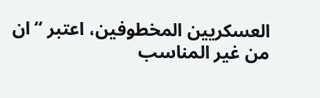العسكريين المخطوفين، اعتبر “ان من غير المناسب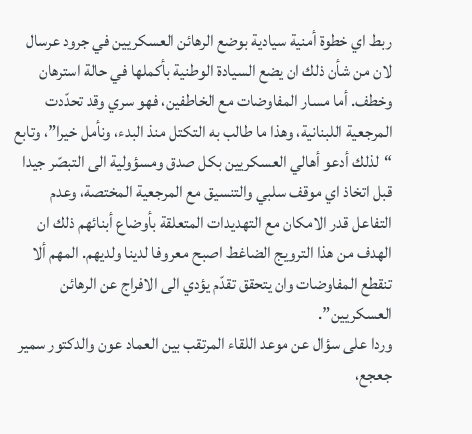ربط اي خطوة أمنية سيادية بوضع الرهائن العسكريين في جرود عرسال لان من شأن ذلك ان يضع السيادة الوطنية بأكملها في حالة استرهان وخطف. أما مسار المفاوضات مع الخاطفين، فهو سري وقد تحدّدت المرجعية اللبنانية، وهذا ما طالب به التكتل منذ البدء، ونأمل خيرا”، وتابع “لذلك أدعو أهالي العسكريين بكل صدق ومسؤولية الى التبصّر جيدا قبل اتخاذ اي موقف سلبي والتنسيق مع المرجعية المختصة، وعدم التفاعل قدر الامكان مع التهديدات المتعلقة بأوضاع أبنائهم ذلك ان الهدف من هذا الترويج الضاغط اصبح معروفا لدينا ولديهم. المهم ألا تنقطع المفاوضات وان يتحقق تقدّم يؤدي الى الافراج عن الرهائن العسكريين”.
وردا على سؤال عن موعد اللقاء المرتقب بين العماد عون والدكتور سمير جعجع،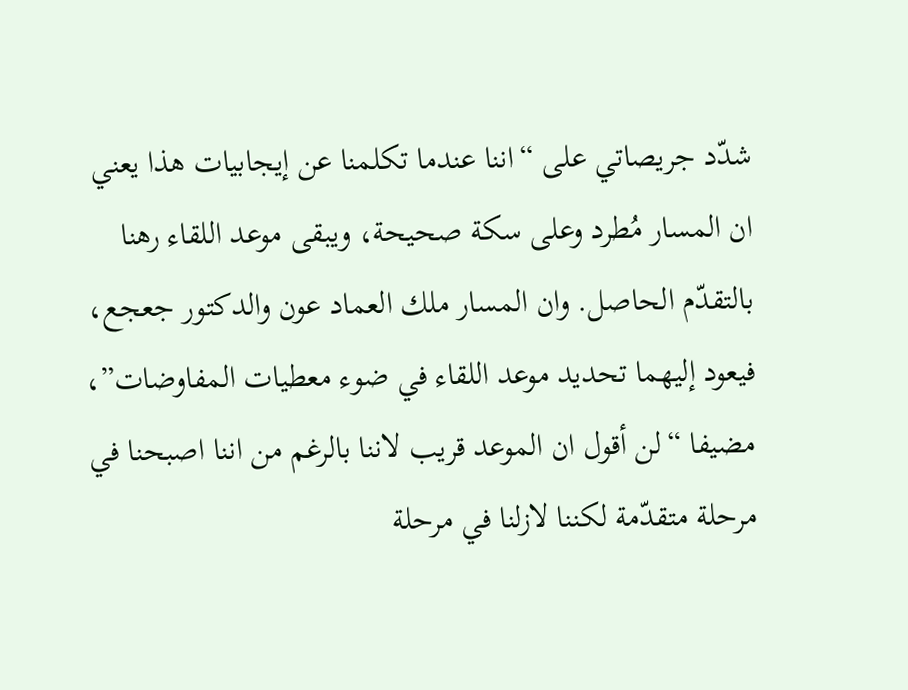شدّد جريصاتي على “اننا عندما تكلمنا عن إيجابيات هذا يعني ان المسار مُطرد وعلى سكة صحيحة، ويبقى موعد اللقاء رهنا بالتقدّم الحاصل. وان المسار ملك العماد عون والدكتور جعجع، فيعود إليهما تحديد موعد اللقاء في ضوء معطيات المفاوضات”، مضيفا “لن أقول ان الموعد قريب لاننا بالرغم من اننا اصبحنا في مرحلة متقدّمة لكننا لازلنا في مرحلة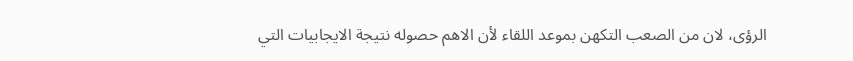الرؤى، لان من الصعب التكهن بموعد اللقاء لأن الاهم حصوله نتيجة الايجابيات التي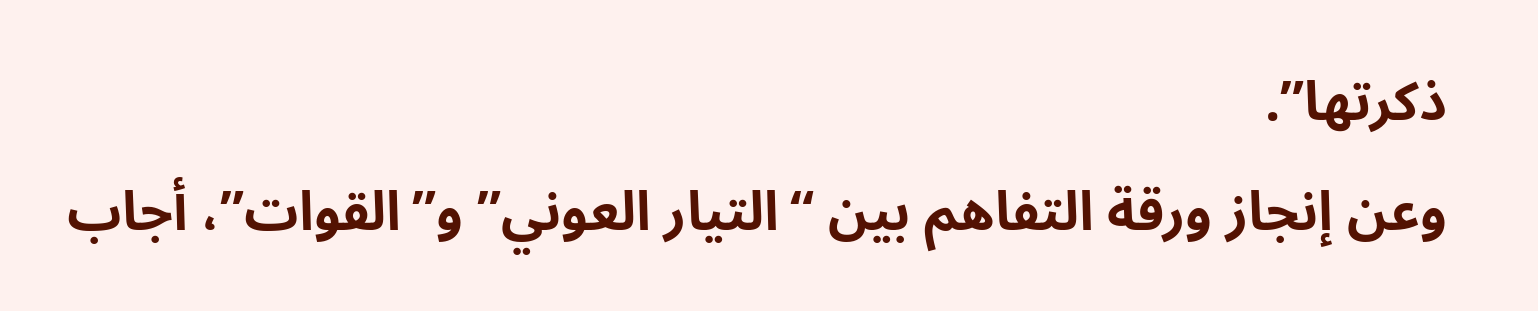ذكرتها”.
وعن إنجاز ورقة التفاهم بين “التيار العوني” و”القوات”، أجاب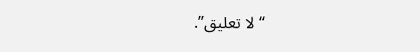“لا تعليق”.